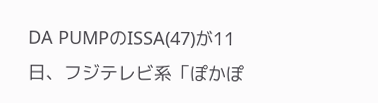DA PUMPのISSA(47)が11日、フジテレビ系「ぽかぽ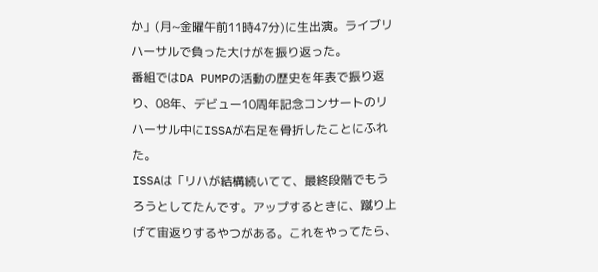か」(月~金曜午前11時47分)に生出演。ライブリハーサルで負った大けがを振り返った。
番組ではDA PUMPの活動の歴史を年表で振り返り、08年、デビュー10周年記念コンサートのリハーサル中にISSAが右足を骨折したことにふれた。
ISSAは「リハが結構続いてて、最終段階でもうろうとしてたんです。アップするときに、蹴り上げて宙返りするやつがある。これをやってたら、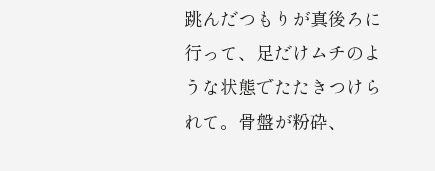跳んだつもりが真後ろに行って、足だけムチのような状態でたたきつけられて。骨盤が粉砕、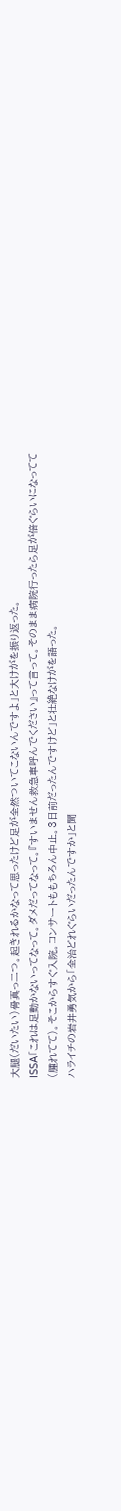大腿(だいたい)骨真っ二つ。起きれるかなって思ったけど足が全然ついてこないんですよ」と大けがを振り返った。
ISSA「これは足動かないってなって。ダメだってなって。『すいません救急車呼んでください』って言って。そのまま病院行ったら足が倍ぐらいになってて(腫れてて)。そこからすぐ入院。コンサートももちろん中止。3日前だったんですけど」と壮絶なけがを語った。
ハライチの岩井勇気から「全治どれぐらいだったんですか」と聞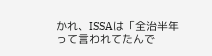かれ、ISSAは「全治半年って言われてたんで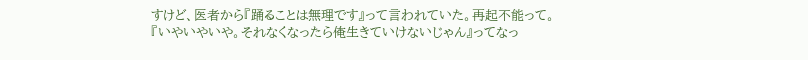すけど、医者から『踊ることは無理です』って言われていた。再起不能って。『いやいやいや。それなくなったら俺生きていけないじゃん』ってなっ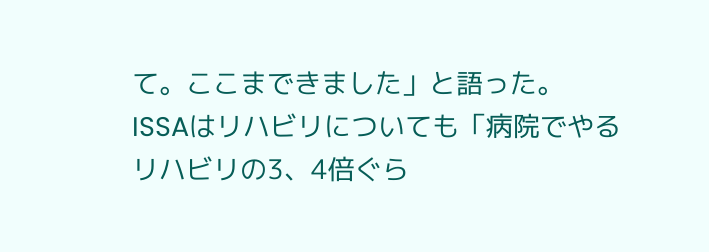て。ここまできました」と語った。
ISSAはリハビリについても「病院でやるリハビリの3、4倍ぐら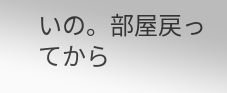いの。部屋戻ってから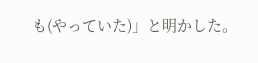も(やっていた)」と明かした。